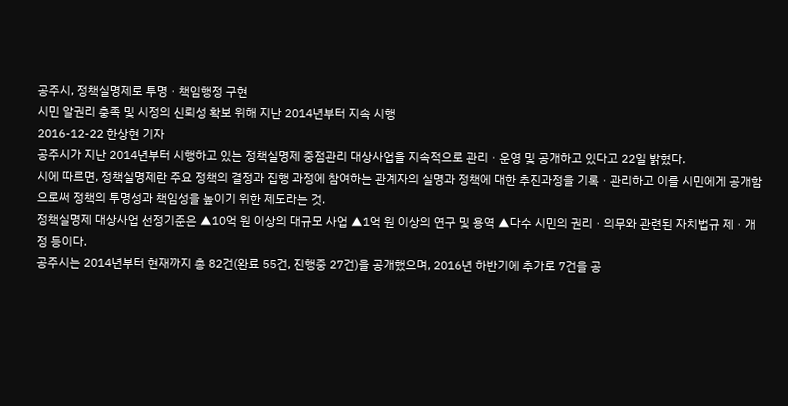공주시, 정책실명제로 투명ㆍ책임행정 구현
시민 알권리 충족 및 시정의 신뢰성 확보 위해 지난 2014년부터 지속 시행
2016-12-22 한상현 기자
공주시가 지난 2014년부터 시행하고 있는 정책실명제 중점관리 대상사업을 지속적으로 관리ㆍ운영 및 공개하고 있다고 22일 밝혔다.
시에 따르면, 정책실명제란 주요 정책의 결정과 집행 과정에 참여하는 관계자의 실명과 정책에 대한 추진과정을 기록ㆍ관리하고 이를 시민에게 공개함으로써 정책의 투명성과 책임성을 높이기 위한 제도라는 것.
정책실명제 대상사업 선정기준은 ▲10억 원 이상의 대규모 사업 ▲1억 원 이상의 연구 및 용역 ▲다수 시민의 권리ㆍ의무와 관련된 자치법규 제ㆍ개정 등이다.
공주시는 2014년부터 현재까지 총 82건(완료 55건, 진행중 27건)을 공개했으며, 2016년 하반기에 추가로 7건을 공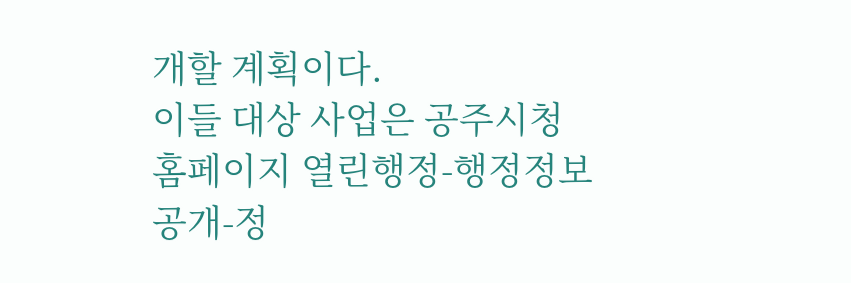개할 계획이다.
이들 대상 사업은 공주시청 홈페이지 열린행정-행정정보공개-정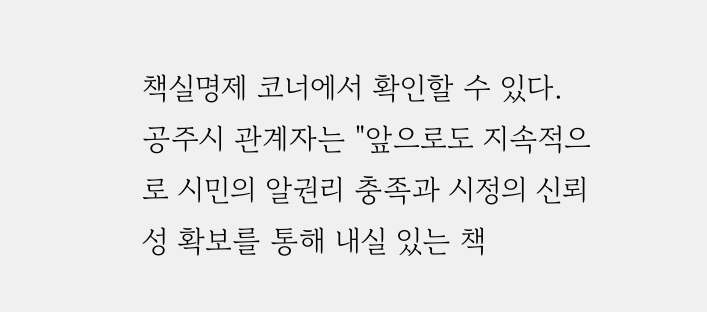책실명제 코너에서 확인할 수 있다.
공주시 관계자는 "앞으로도 지속적으로 시민의 알권리 충족과 시정의 신뢰성 확보를 통해 내실 있는 책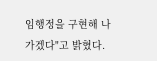임행정을 구현해 나가겠다"고 밝혔다.